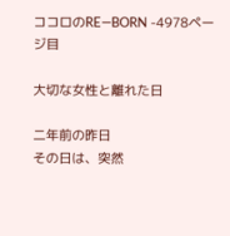ココロのRE―BORN -4978ページ目

大切な女性と離れた日

二年前の昨日
その日は、突然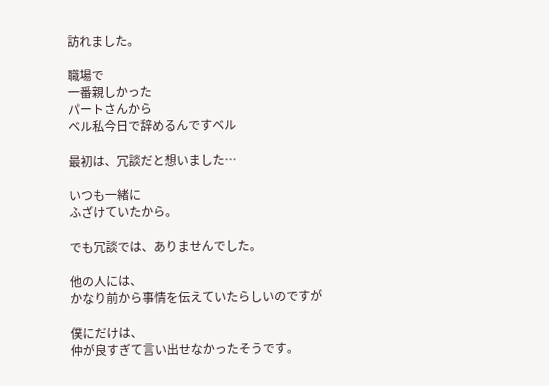訪れました。

職場で
一番親しかった
パートさんから
ベル私今日で辞めるんですベル

最初は、冗談だと想いました…

いつも一緒に
ふざけていたから。

でも冗談では、ありませんでした。

他の人には、
かなり前から事情を伝えていたらしいのですが

僕にだけは、
仲が良すぎて言い出せなかったそうです。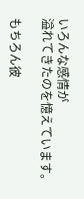いろんな感情が
溢れてきたのを憶えています。

もちろん彼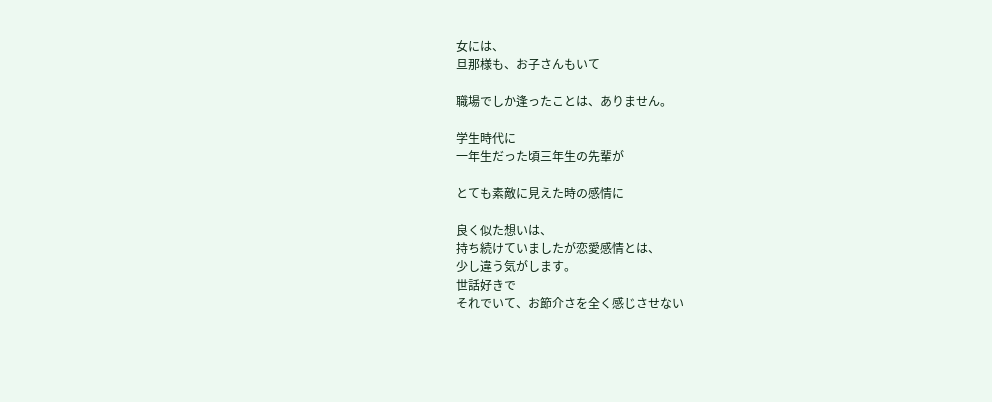女には、
旦那様も、お子さんもいて

職場でしか逢ったことは、ありません。

学生時代に
一年生だった頃三年生の先輩が

とても素敵に見えた時の感情に

良く似た想いは、
持ち続けていましたが恋愛感情とは、
少し違う気がします。
世話好きで
それでいて、お節介さを全く感じさせない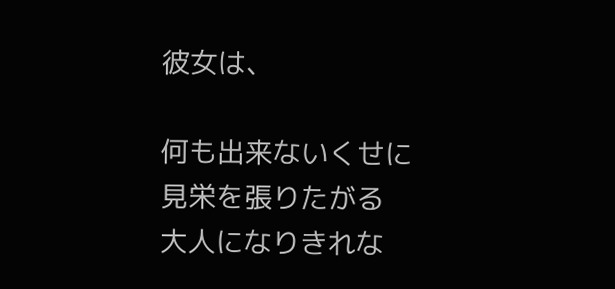彼女は、

何も出来ないくせに
見栄を張りたがる
大人になりきれな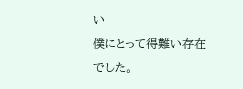い
僕にとって得難い存在でした。